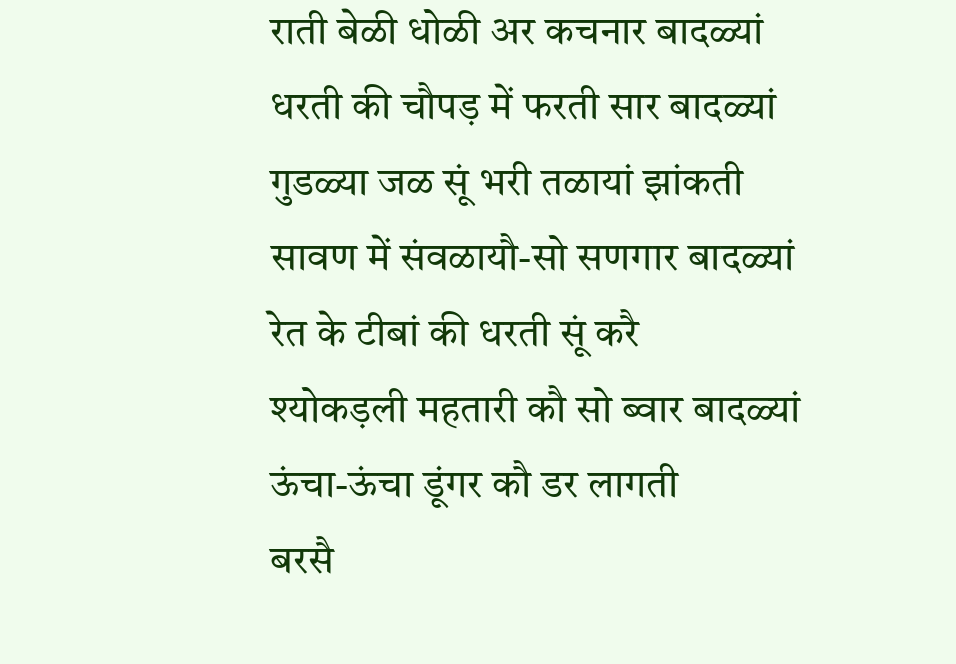राती बेळी धोळी अर कचनार बादळ्यां
धरती की चौपड़ में फरती सार बादळ्यां
गुडळ्या जळ सूं भरी तळायां झांकती
सावण में संवळायौ-सो सणगार बादळ्यां
रेत के टीबां की धरती सूं करै
श्योकड़ली महतारी कौ सो ब्वार बादळ्यां
ऊंचा-ऊंचा डूंगर कौ डर लागती
बरसै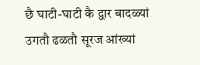छै घाटी-घाटी कै द्वार बादळ्यां
उगतौ ढळतौ सूरज आंख्यां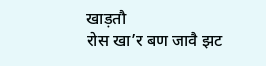खाड़तौ
रोस खा’र बण जावै झट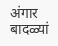अंगार बादळ्यां